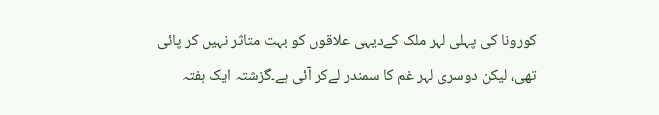کورونا کی پہلی لہر ملک کےدیہی علاقوں کو بہت متاثر نہیں کر پائی تھی، لیکن دوسری لہر غم کا سمندر لےکر آئی ہے۔گزشتہ ایک ہفتہ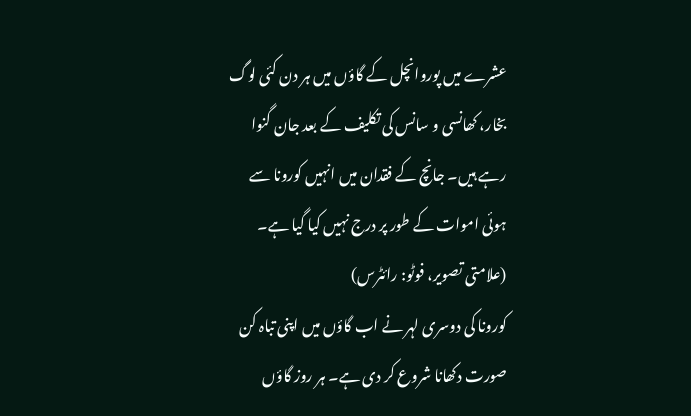عشرے میں پوروانچل کے گاؤں میں ہر دن کئی لوگ بخار، کھانسی و سانس کی تکلیف کے بعد جان گنوا رہے ہیں۔ جانچ کے فقدان میں انہیں کورونا سے ہوئی اموات کے طور پر درج نہیں کیا گیا ہے۔
(علامتی تصویر، فوٹو: رائٹرس)
کورونا کی دوسری لہر نے اب گاؤں میں اپنی تباہ کن صورت دکھانا شروع کر دی ہے۔ ہر روز گاؤں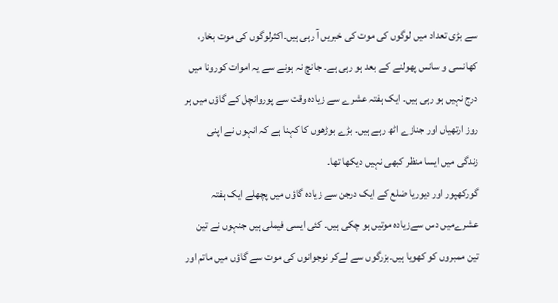سے بڑی تعداد میں لوگوں کی موت کی خبریں آ رہی ہیں۔اکثرلوگوں کی موت بخار، کھانسی و سانس پھولنے کے بعد ہو رہی ہے۔ جانچ نہ ہونے سے یہ اموات کورونا میں درج نہیں ہو رہی ہیں۔ ایک ہفتہ عشرے سے زیادہ وقت سے پوروانچل کے گاؤں میں ہر روز ارتھیاں اور جنازے اٹھ رہے ہیں۔ بڑے بوڑھوں کا کہنا ہے کہ انہوں نے اپنی زندگی میں ایسا منظر کبھی نہیں دیکھا تھا۔
گورکھپور اور دیوریا ضلع کے ایک درجن سے زیادہ گاؤں میں پچھلے ایک ہفتہ عشرےمیں دس سےزیادہ موتیں ہو چکی ہیں۔ کئی ایسی فیملی ہیں جنہوں نے تین تین ممبروں کو کھویا ہیں۔بزرگوں سے لےکر نوجوانوں کی موت سے گاؤں میں ماتم اور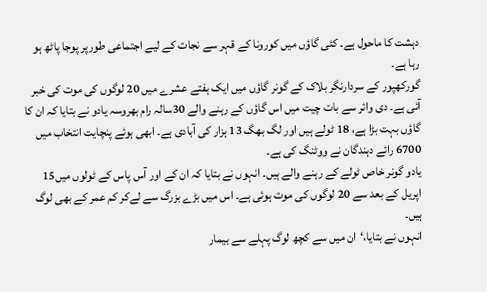دہشت کا ماحول ہے۔ کئی گاؤں میں کورونا کے قہر سے نجات کے لیے اجتماعی طورپر پوجا پاٹھ ہو رہا ہے۔
گورکھپور کے سردارنگر بلاک کے گونر گاؤں میں ایک ہفتے عشرے میں 20 لوگوں کی موت کی خبر آئی ہے۔ دی وائر سے بات چیت میں اس گاؤں کے رہنے والے 30سالہ رام بھروسہ یادو نے بتایا کہ ان کا گاؤں بہت بڑا ہے، 18 ٹولے ہیں اور لگ بھگ 13 ہزار کی آبادی ہے۔ ابھی ہوئے پنچایت انتخاب میں 6700 رائے دہندگان نے ووٹنگ کی ہے۔
یادو گونر خاص ٹولے کے رہنے والے ہیں۔ انہوں نے بتایا کہ ان کے اور آس پاس کے ٹولوں میں15 اپریل کے بعد سے 20 لوگوں کی موت ہوئی ہے۔ اس میں بڑے بزرگ سے لےکر کم عمر کے بھی لوگ ہیں۔
انہوں نے بتایا،‘ان میں سے کچھ لوگ پہلے سے بیمار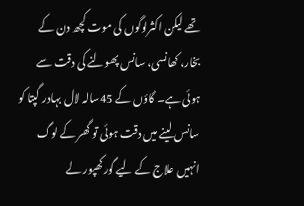تھے لیکن اکثرلوگوں کی موت کچھ دن کے بخار، کھانسی، سانس پھولنے کی دقت سے ہوئی ہے۔ گاؤں کے 45سالہ لال بہادر گپتا کو سانس لینے میں دقت ہوئی تو گھر کے لوگ انہیں علاج کے لیے گورکھپور لے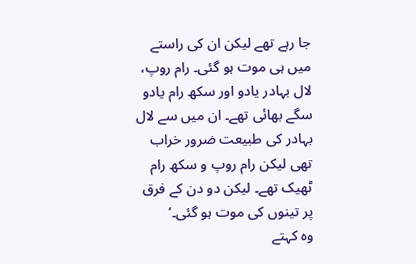جا رہے تھے لیکن ان کی راستے میں ہی موت ہو گئی۔ رام روپ، لال بہادر یادو اور سکھ رام یادو سگے بھائی تھے۔ ان میں سے لال بہادر کی طبیعت ضرور خراب تھی لیکن رام روپ و سکھ رام ٹھیک تھے۔ لیکن دو دن کے فرق پر تینوں کی موت ہو گئی۔’
وہ کہتے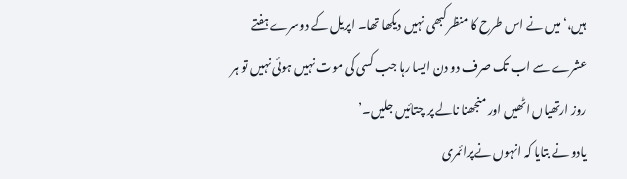ہیں،‘میں نے اس طرح کا منظر کبھی نہیں دیکھا تھا۔ اپریل کے دوسرے ہفتے عشرے سے اب تک صرف دو دن ایسا رہا جب کسی کی موت نہیں ہوئی نہیں تو ہر روز ارتھیاں اٹھیں اور منجھنا نالے پر چتائیں جلیں۔’
یادو نے بتایا کہ انہوں نےپرائمری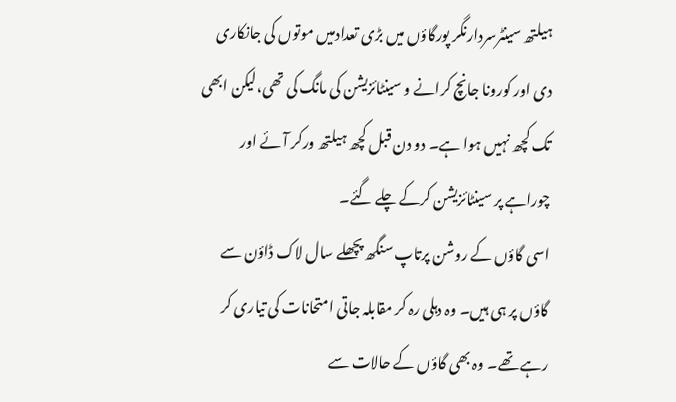ہیلتھ سینٹرسردارنگر پورگاؤں میں بڑی تعدادمیں موتوں کی جانکاری دی اور کورونا جانچ کرانے و سینٹائزیشن کی مانگ کی تھی،لیکن ابھی تک کچھ نہیں ہوا ہے۔ دو دن قبل کچھ ہیلتھ ورکر آئے اور چوراہے پر سینٹائزیشن کرکے چلے گئے۔
اسی گاؤں کے روشن پرتاپ سنگھ پچھلے سال لاک ڈاؤن سے گاؤں پر ہی ہیں۔ وہ دہلی رہ کر مقابلہ جاتی امتحانات کی تیاری کر رہے تھے۔ وہ بھی گاؤں کے حالات سے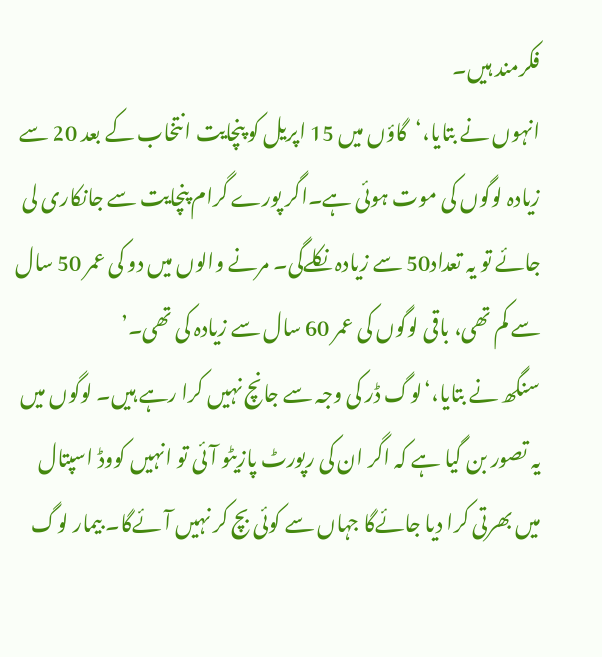فکرمند ہیں۔
انہوں نے بتایا،‘گاؤں میں 15 اپریل کو پنچایت انتخاب کے بعد 20 سے زیادہ لوگوں کی موت ہوئی ہے۔اگر پورے گرام پنچایت سے جانکاری لی جائے تو یہ تعداد50 سے زیادہ نکلےگی۔ مرنے والوں میں دو کی عمر 50 سال سے کم تھی، باقی لوگوں کی عمر 60 سال سے زیادہ کی تھی۔’
سنگھ نے بتایا،‘لوگ ڈر کی وجہ سے جانچ نہیں کرا رہے ہیں۔ لوگوں میں یہ تصور بن گیا ہے کہ اگر ان کی رپورٹ پازیٹو آئی تو انہیں کووڈ اسپتال میں بھرتی کرا دیا جائےگا جہاں سے کوئی بچ کر نہیں آئےگا۔ بیمار لوگ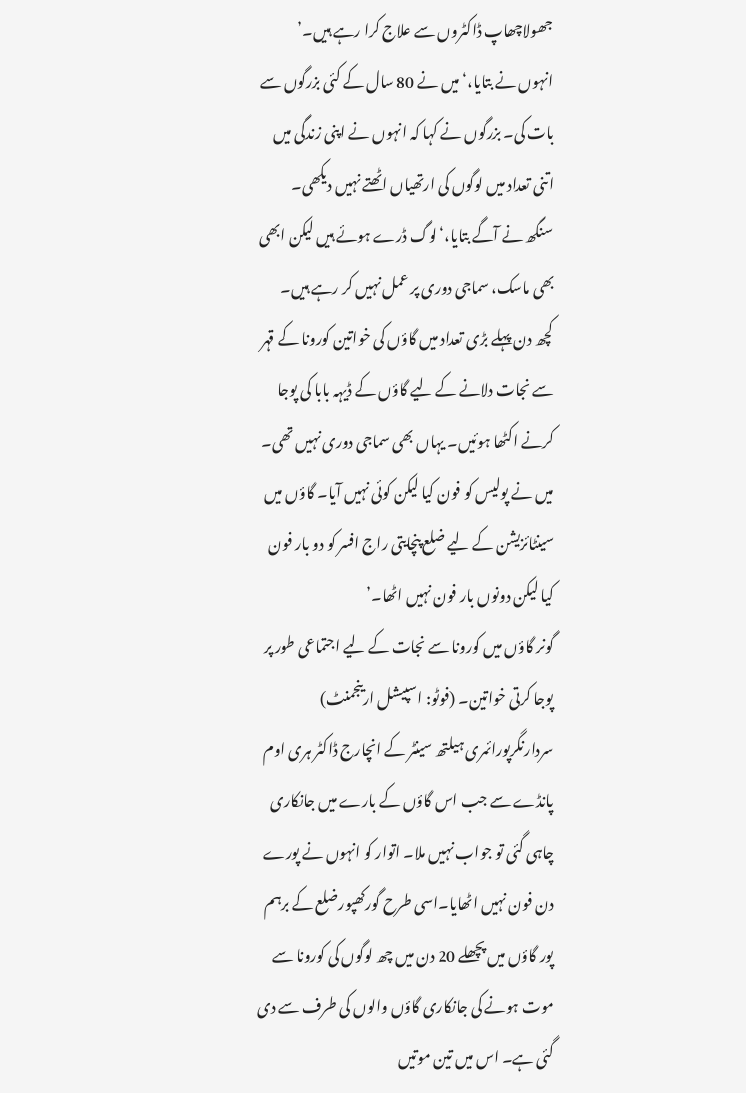جھولاچھاپ ڈاکٹروں سے علاج کرا رہے ہیں۔’
انہوں نے بتایا،‘میں نے 80 سال کے کئی بزرگوں سے بات کی۔ بزرگوں نے کہا کہ انہوں نے اپنی زندگی میں اتنی تعداد میں لوگوں کی ارتھیاں اٹھتے نہیں دیکھی۔
سنگھ نے آگے بتایا،‘لوگ ڈرے ہوئے ہیں لیکن ابھی بھی ماسک، سماجی دوری پر عمل نہیں کر رہے ہیں۔ کچھ دن پہلے بڑی تعداد میں گاؤں کی خواتین کورونا کے قہر سے نجات دلانے کے لیے گاؤں کے ڈیہہ بابا کی پوجا کرنے اکٹھا ہوئیں۔ یہاں بھی سماجی دوری نہیں تھی۔ میں نے پولیس کو فون کیا لیکن کوئی نہیں آیا۔ گاؤں میں سینٹائزیشن کے لیے ضلع پنچایتی راج افسر کو دو بار فون کیا لیکن دونوں بار فون نہیں اٹھا۔’
گونر گاؤں میں کورونا سے نجات کے لیے اجتماعی طور پر پوجا کرتی خواتین۔ (فوٹو: اسپیشل ارینجمنٹ)
سردارنگرپورائمری ہیلتھ سینٹر کے انچارج ڈاکٹر ہری اوم پانڈے سے جب اس گاؤں کے بارے میں جانکاری چاہی گئی تو جواب نہیں ملا۔ اتوار کو انہوں نے پورے دن فون نہیں اٹھایا۔اسی طرح گورکھپورضلع کے برہم پور گاؤں میں پچھلے 20 دن میں چھ لوگوں کی کورونا سے موت ہونے کی جانکاری گاؤں والوں کی طرف سے دی گئی ہے۔ اس میں تین موتیں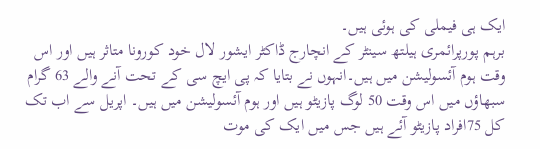ایک ہی فیملی کی ہوئی ہیں۔
برہم پورپرائمری ہیلتھ سینٹر کے انچارج ڈاکٹر ایشور لال خود کورونا متاثر ہیں اور اس وقت ہوم آئسولیشن میں ہیں۔انہوں نے بتایا کہ پی ایچ سی کے تحت آنے والے 63 گرام سبھاؤں میں اس وقت 50 لوگ پازیٹو ہیں اور ہوم آئسولیشن میں ہیں۔ اپریل سے اب تک کل 75افراد پازیٹو آئے ہیں جس میں ایک کی موت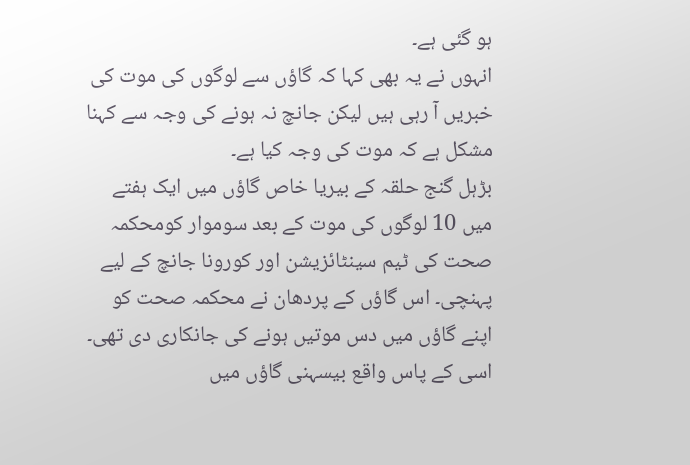ہو گئی ہے۔
انہوں نے یہ بھی کہا کہ گاؤں سے لوگوں کی موت کی خبریں آ رہی ہیں لیکن جانچ نہ ہونے کی وجہ سے کہنا مشکل ہے کہ موت کی وجہ کیا ہے۔
بڑہل گنج حلقہ کے بیریا خاص گاؤں میں ایک ہفتے میں 10 لوگوں کی موت کے بعد سوموار کومحکمہ صحت کی ٹیم سینٹائزیشن اور کورونا جانچ کے لیے پہنچی۔ اس گاؤں کے پردھان نے محکمہ صحت کو اپنے گاؤں میں دس موتیں ہونے کی جانکاری دی تھی۔
اسی کے پاس واقع بیسہنی گاؤں میں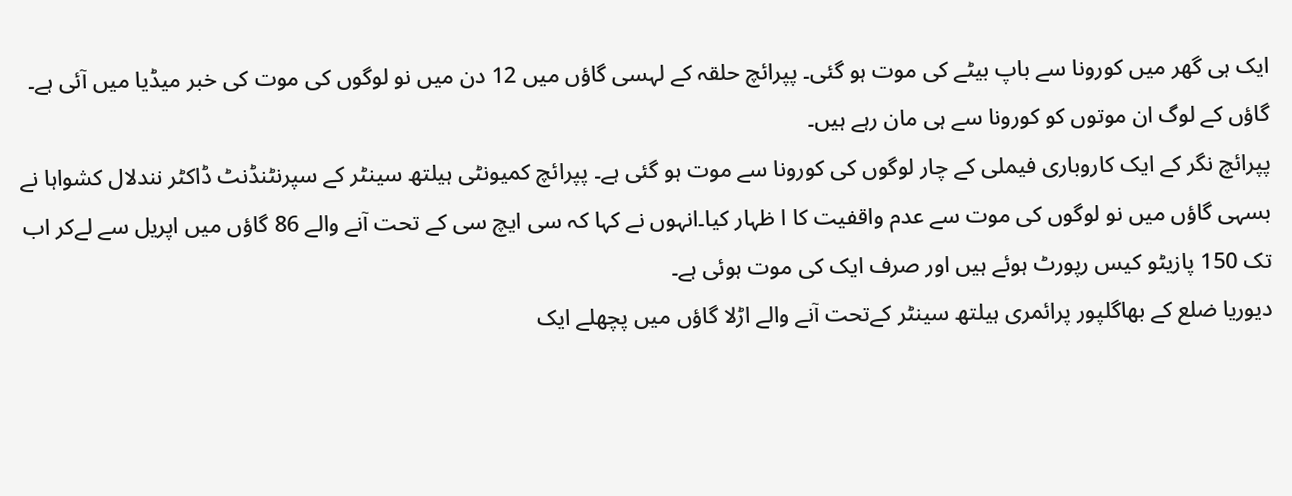ایک ہی گھر میں کورونا سے باپ بیٹے کی موت ہو گئی۔ پپرائچ حلقہ کے لہسی گاؤں میں 12 دن میں نو لوگوں کی موت کی خبر میڈیا میں آئی ہے۔ گاؤں کے لوگ ان موتوں کو کورونا سے ہی مان رہے ہیں۔
پپرائچ نگر کے ایک کاروباری فیملی کے چار لوگوں کی کورونا سے موت ہو گئی ہے۔ پپرائچ کمیونٹی ہیلتھ سینٹر کے سپرنٹنڈنٹ ڈاکٹر نندلال کشواہا نے بسہی گاؤں میں نو لوگوں کی موت سے عدم واقفیت کا ا ظہار کیا۔انہوں نے کہا کہ سی ایچ سی کے تحت آنے والے 86 گاؤں میں اپریل سے لےکر اب تک 150 پازیٹو کیس رپورٹ ہوئے ہیں اور صرف ایک کی موت ہوئی ہے۔
دیوریا ضلع کے بھاگلپور پرائمری ہیلتھ سینٹر کےتحت آنے والے اڑلا گاؤں میں پچھلے ایک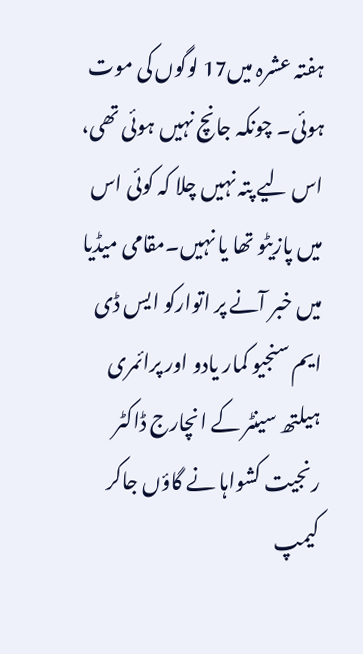ہفتہ عشرہ میں17 لوگوں کی موت ہوئی۔ چونکہ جانچ نہیں ہوئی تھی، اس لیے پتہ نہیں چلا کہ کوئی اس میں پازیٹو تھا یا نہیں۔مقامی میڈیا میں خبر آنے پر اتوارکو ایس ڈی ایم سنجیو کمار یادو اور پرائمری ہیلتھ سینٹر کے انچارج ڈاکٹر رنجیت کشواہا نے گاؤں جاکر کیمپ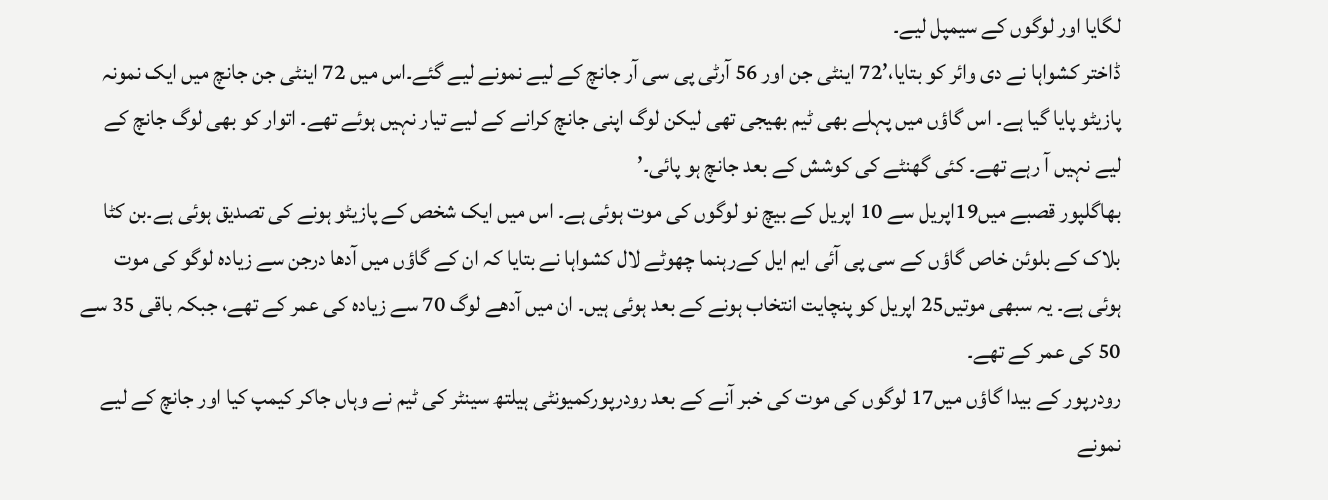لگایا اور لوگوں کے سیمپل لیے۔
ڈاختر کشواہا نے دی وائر کو بتایا،’72 اینٹی جن اور 56 آرٹی پی سی آر جانچ کے لیے نمونے لیے گئے۔اس میں 72 اینٹی جن جانچ میں ایک نمونہ پازیٹو پایا گیا ہے۔ اس گاؤں میں پہلے بھی ٹیم بھیجی تھی لیکن لوگ اپنی جانچ کرانے کے لیے تیار نہیں ہوئے تھے۔ اتوار کو بھی لوگ جانچ کے لیے نہیں آ رہے تھے۔ کئی گھنٹے کی کوشش کے بعد جانچ ہو پائی۔’
بھاگلپور قصبے میں19اپریل سے 10 اپریل کے بیچ نو لوگوں کی موت ہوئی ہے۔ اس میں ایک شخص کے پازیٹو ہونے کی تصدیق ہوئی ہے۔بن کٹا بلاک کے بلوئن خاص گاؤں کے سی پی آئی ایم ایل کےرہنما چھوٹے لال کشواہا نے بتایا کہ ان کے گاؤں میں آدھا درجن سے زیادہ لوگو کی موت ہوئی ہے۔ یہ سبھی موتیں25 اپریل کو پنچایت انتخاب ہونے کے بعد ہوئی ہیں۔ ان میں آدھے لوگ 70 سے زیادہ کی عمر کے تھے، جبکہ باقی 35 سے 50 کی عمر کے تھے۔
رودرپور کے بیدا گاؤں میں17 لوگوں کی موت کی خبر آنے کے بعد رودرپورکمیونٹی ہیلتھ سینٹر کی ٹیم نے وہاں جاکر کیمپ کیا اور جانچ کے لیے نمونے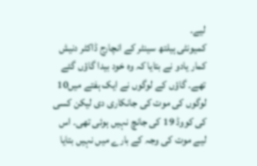لیے۔
کمیونٹی ہیلتھ سینٹر کے انچارج ڈاکٹر دنیش کمار یادو نے بتایا کہ وہ خود بیدا گاؤں گئے تھے۔ گاؤں کے لوگوں نے ایک ہفتے میں10 لوگوں کی موت کی جانکاری دی لیکن کسی کی کووڈ 19 کی جانچ نہیں ہوئی تھی۔ اس لیے موت کی وجہ کے بارے میں نہیں بتایا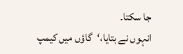جا سکتا۔
انہوں نے بتایا،‘گاؤں میں کیمپ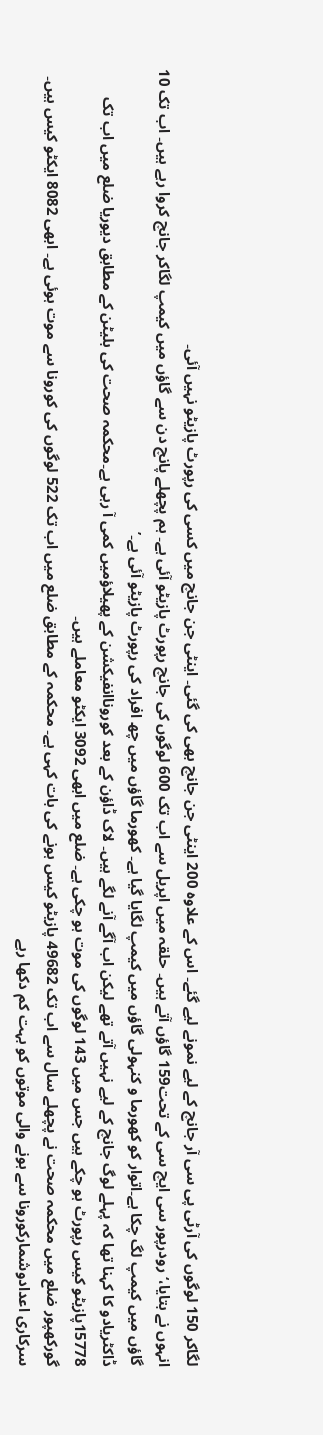لگاکر 150 لوگوں کی آرٹی پی سی آر جانچ کے لیے نمونے لیے گئے۔ اس کے علاوہ 200 اینٹی جن جانچ بھی کی گئی۔ اینٹی جن جانچ میں کسی کی رپورٹ پازیٹو نہیں آئی۔
انہوں نے بتایا،‘رودرپور سی ایچ سی کے تحت159 گاؤں آتے ہیں۔ حلقہ میں اپریل سے اب تک 600 لوگوں کی جانچ رپورٹ پازیٹو آئی ہے۔ ہم پچھلے پانچ دن سے گاؤں میں کیمپ لگاکر جانچ کروا رہے ہیں۔ اب تک 10 گاؤں میں کیمپ لگ چکا ہے۔اتوار کو کھورما و کنہولی گاؤں میں کیمپ لگایا گیا ہے۔ کھورما گاؤں میں چھ افراد کی رپورٹ پازیٹو آئی ہے۔’
ڈاکٹریادو کا کہنا تھا کہ پہلے لوگ جانچ کے لیے نہیں آتے تھے لیکن اب آگے آنے لگے ہیں۔ لاک ڈاؤن کے بعد کوروناانفیکشن کے پھیلاؤمیں کمی آ رہی ہے۔محکمہ صحت کی بلیٹن کے مطابق دیوریا ضلع میں اب تک 15778پازیٹو کیس رپورٹ ہو چکے ہیں جس میں 143 لوگوں کی موت ہو چکی ہے۔ ضلع میں ابھی 3092 ایکٹو معاملے ہیں۔
گورکھپور ضلع میں محکمہ صحت نے پچھلے سال سے اب تک 49682 پازیٹو کیس ہونے کی بات کہی ہے۔ محکمہ کے مطابق ضلع میں اب تک 522 لوگوں کی کورونا سے موت ہوئی ہے۔ ابھی 8082 ایکٹو کیس ہیں۔
سرکاری اعدادوشمارکورونا سے ہونے والی موتوں کو بہت کم دکھا رہے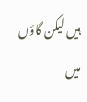ہیں لیکن گاؤں میں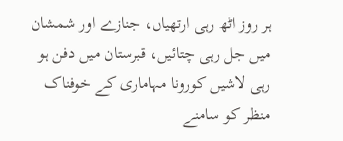ہر روز اٹھ رہی ارتھیاں، جنازے اور شمشان میں جل رہی چتائیں، قبرستان میں دفن ہو رہی لاشیں کورونا مہاماری کے خوفناک منظر کو سامنے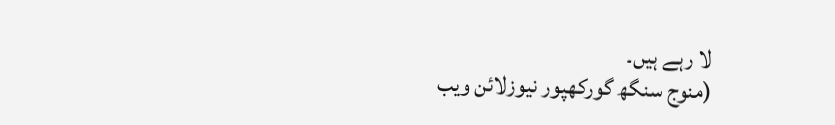لا رہے ہیں۔
(منوج سنگھ گورکھپور نیوزلائن ویب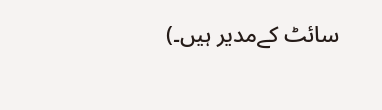سائٹ کےمدیر ہیں۔)